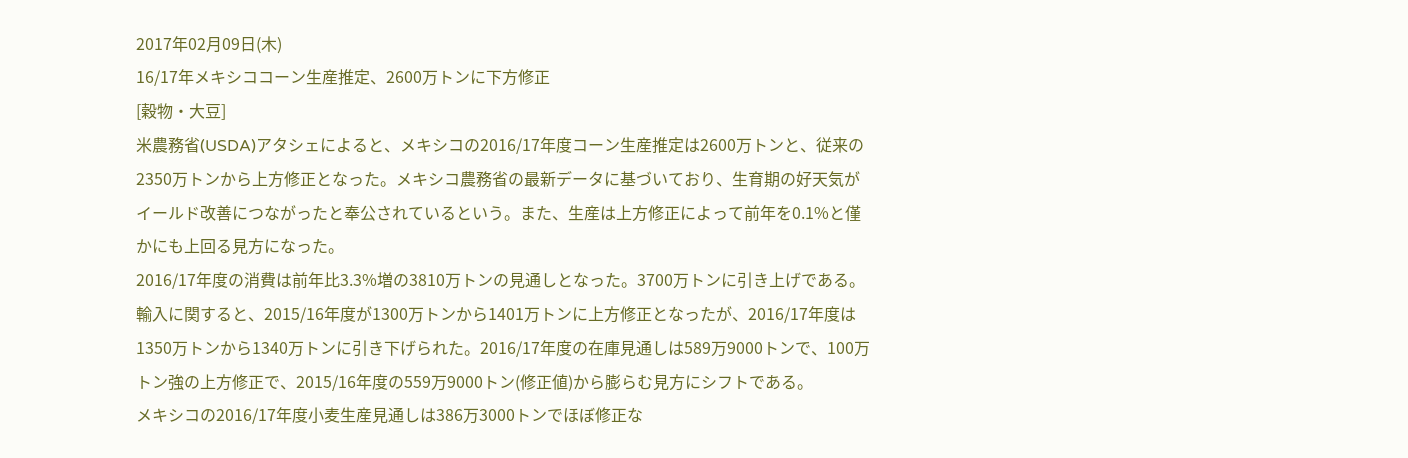2017年02月09日(木)
16/17年メキシココーン生産推定、2600万トンに下方修正
[穀物・大豆]
米農務省(USDA)アタシェによると、メキシコの2016/17年度コーン生産推定は2600万トンと、従来の2350万トンから上方修正となった。メキシコ農務省の最新データに基づいており、生育期の好天気がイールド改善につながったと奉公されているという。また、生産は上方修正によって前年を0.1%と僅かにも上回る見方になった。
2016/17年度の消費は前年比3.3%増の3810万トンの見通しとなった。3700万トンに引き上げである。輸入に関すると、2015/16年度が1300万トンから1401万トンに上方修正となったが、2016/17年度は1350万トンから1340万トンに引き下げられた。2016/17年度の在庫見通しは589万9000トンで、100万トン強の上方修正で、2015/16年度の559万9000トン(修正値)から膨らむ見方にシフトである。
メキシコの2016/17年度小麦生産見通しは386万3000トンでほぼ修正な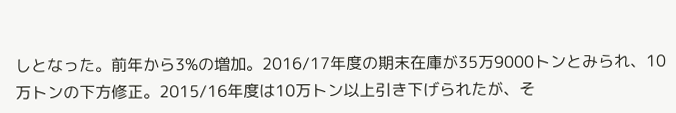しとなった。前年から3%の増加。2016/17年度の期末在庫が35万9000トンとみられ、10万トンの下方修正。2015/16年度は10万トン以上引き下げられたが、そ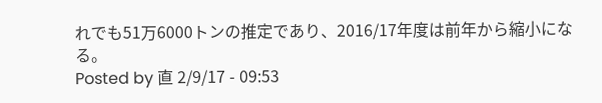れでも51万6000トンの推定であり、2016/17年度は前年から縮小になる。
Posted by 直 2/9/17 - 09:53